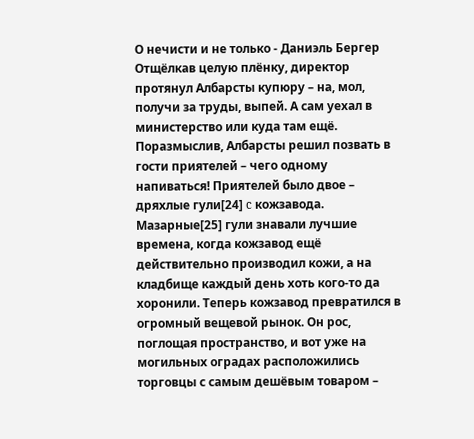О нечисти и не только - Даниэль Бергер
Отщёлкав целую плёнку, директор протянул Албарсты купюру – на, мол, получи за труды, выпей. А сам уехал в министерство или куда там ещё.
Поразмыслив, Албарсты решил позвать в гости приятелей – чего одному напиваться! Приятелей было двое – дряхлые гули[24] c кожзавода.
Мазарные[25] гули знавали лучшие времена, когда кожзавод ещё действительно производил кожи, а на кладбище каждый день хоть кого-то да хоронили. Теперь кожзавод превратился в огромный вещевой рынок. Он рос, поглощая пространство, и вот уже на могильных оградах расположились торговцы с самым дешёвым товаром –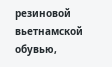резиновой вьетнамской обувью,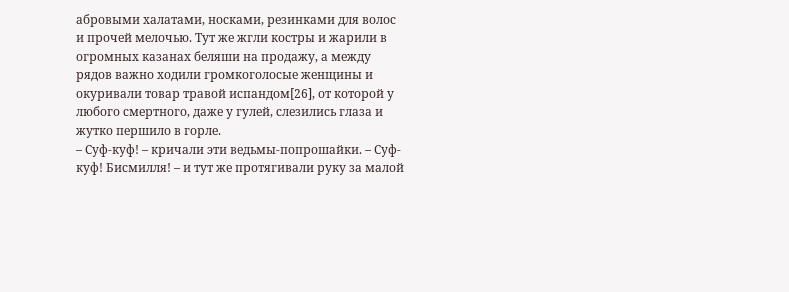абровыми халатами, носками, резинками для волос и прочей мелочью. Тут же жгли костры и жарили в огромных казанах беляши на продажу, а между рядов важно ходили громкоголосые женщины и окуривали товар травой испандом[26], от которой у любого смертного, даже у гулей, слезились глаза и жутко першило в горле.
– Суф-куф! – кричали эти ведьмы-попрошайки. – Суф-куф! Бисмилля! – и тут же протягивали руку за малой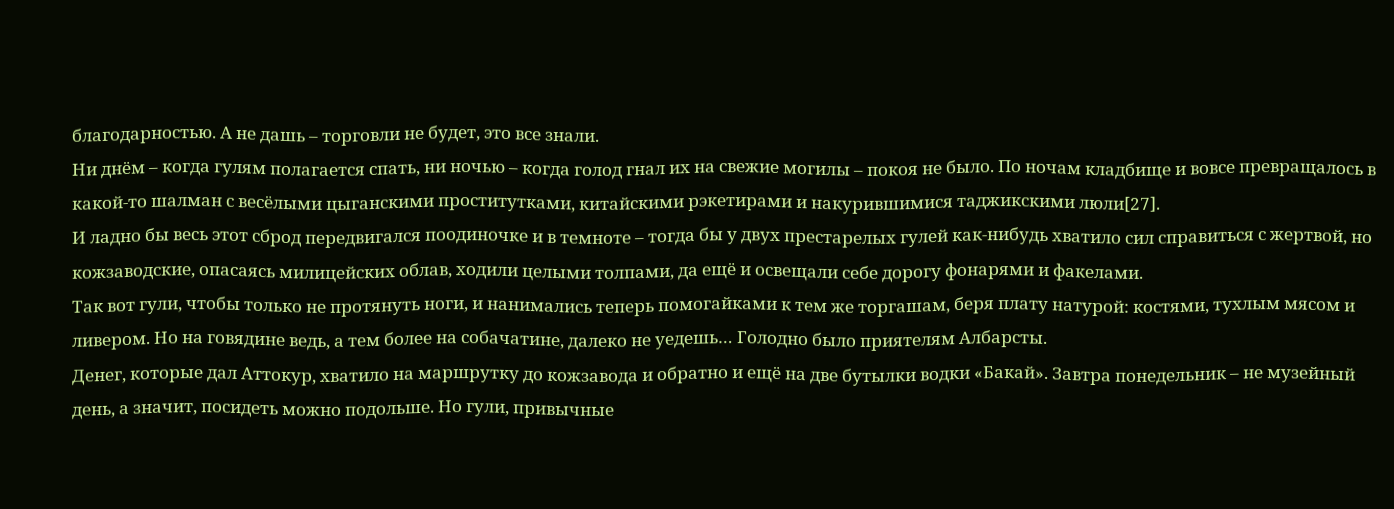благодарностью. А не дашь – торговли не будет, это все знали.
Ни днём – когда гулям полагается спать, ни ночью – когда голод гнал их на свежие могилы – покоя не было. По ночам кладбище и вовсе превращалось в какой-то шалман с весёлыми цыганскими проститутками, китайскими рэкетирами и накурившимися таджикскими люли[27].
И ладно бы весь этот сброд передвигался поодиночке и в темноте – тогда бы у двух престарелых гулей как-нибудь хватило сил справиться с жертвой, но кожзаводские, опасаясь милицейских облав, ходили целыми толпами, да ещё и освещали себе дорогу фонарями и факелами.
Так вот гули, чтобы только не протянуть ноги, и нанимались теперь помогайками к тем же торгашам, беря плату натурой: костями, тухлым мясом и ливером. Но на говядине ведь, а тем более на собачатине, далеко не уедешь… Голодно было приятелям Албарсты.
Денег, которые дал Аттокур, хватило на маршрутку до кожзавода и обратно и ещё на две бутылки водки «Бакай». Завтра понедельник – не музейный день, а значит, посидеть можно подольше. Но гули, привычные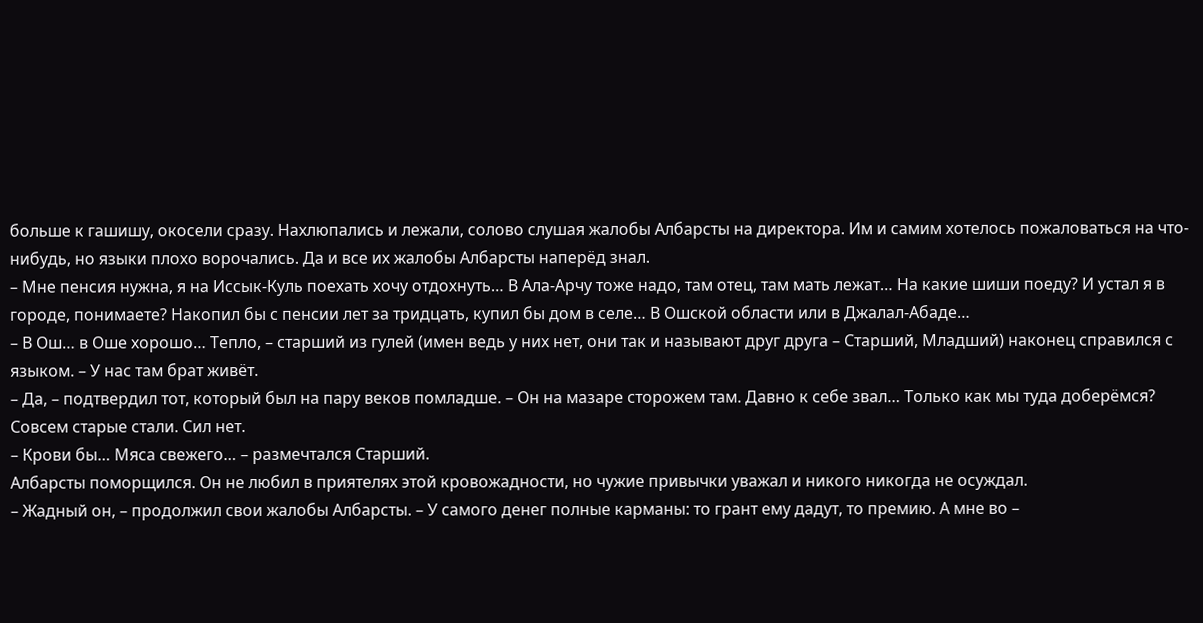больше к гашишу, окосели сразу. Нахлюпались и лежали, солово слушая жалобы Албарсты на директора. Им и самим хотелось пожаловаться на что-нибудь, но языки плохо ворочались. Да и все их жалобы Албарсты наперёд знал.
– Мне пенсия нужна, я на Иссык-Куль поехать хочу отдохнуть… В Ала-Арчу тоже надо, там отец, там мать лежат… На какие шиши поеду? И устал я в городе, понимаете? Накопил бы с пенсии лет за тридцать, купил бы дом в селе… В Ошской области или в Джалал-Абаде…
– В Ош… в Оше хорошо… Тепло, – старший из гулей (имен ведь у них нет, они так и называют друг друга – Старший, Младший) наконец справился с языком. – У нас там брат живёт.
– Да, – подтвердил тот, который был на пару веков помладше. – Он на мазаре сторожем там. Давно к себе звал… Только как мы туда доберёмся? Совсем старые стали. Сил нет.
– Крови бы… Мяса свежего… – размечтался Старший.
Албарсты поморщился. Он не любил в приятелях этой кровожадности, но чужие привычки уважал и никого никогда не осуждал.
– Жадный он, – продолжил свои жалобы Албарсты. – У самого денег полные карманы: то грант ему дадут, то премию. А мне во –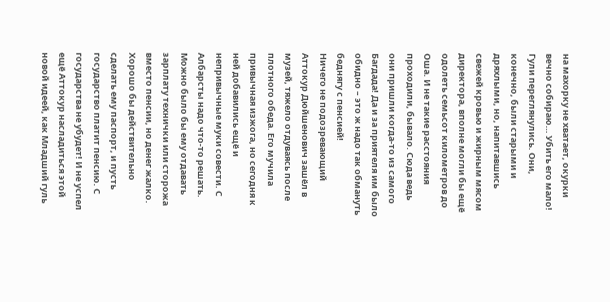на махорку не хватает, окурки вечно собираю… Убить его мало!
Гули переглянулись. Они, конечно, были старыми и дряхлыми, но, напитавшись свежей кровью и жирным мясом директора, вполне могли бы ещё одолеть семьсот километров до Оша. И не такие расстояния проходили, бывало. Сюда ведь они пришли когда-то из самого Багдада! Да и за приятеля им было обидно – это ж надо так обмануть беднягу с пенсией!
Ничего не подозревающий Аттокур Дюйшенович зашёл в музей, тяжело отдуваясь после плотного обеда. Его мучила привычная изжога, но сегодня к ней добавились ещё и непривычные муки совести. С Албарсты надо что-то решать. Можно было бы ему отдавать зарплату технички или сторожа вместо пенсии, но денег жалко. Хорошо бы действительно сделать ему паспорт, и пусть государство платит пенсию. С государства не убудет! И не успел ещё Аттокур насладиться этой новой идеей, как Младший гуль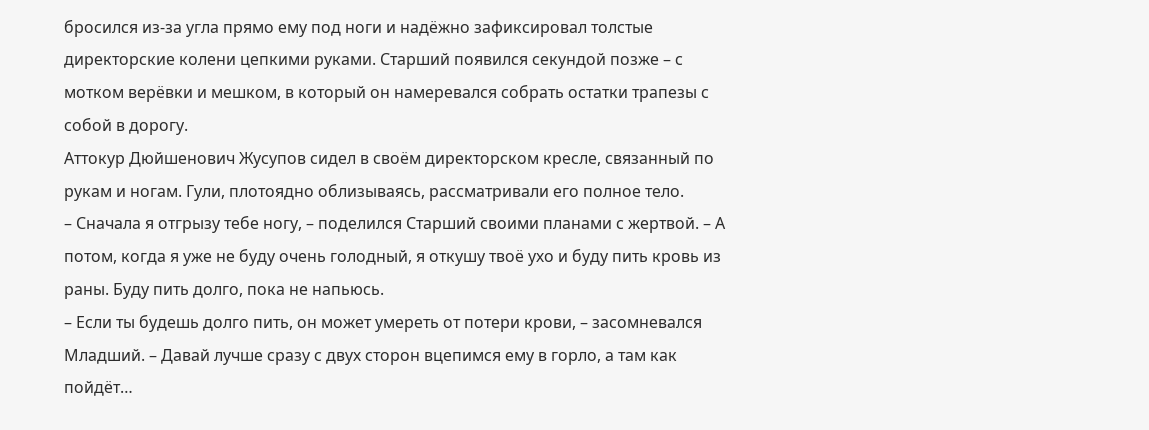бросился из-за угла прямо ему под ноги и надёжно зафиксировал толстые директорские колени цепкими руками. Старший появился секундой позже – с мотком верёвки и мешком, в который он намеревался собрать остатки трапезы с собой в дорогу.
Аттокур Дюйшенович Жусупов сидел в своём директорском кресле, связанный по рукам и ногам. Гули, плотоядно облизываясь, рассматривали его полное тело.
– Сначала я отгрызу тебе ногу, – поделился Старший своими планами с жертвой. – А потом, когда я уже не буду очень голодный, я откушу твоё ухо и буду пить кровь из раны. Буду пить долго, пока не напьюсь.
– Если ты будешь долго пить, он может умереть от потери крови, – засомневался Младший. – Давай лучше сразу с двух сторон вцепимся ему в горло, а там как пойдёт…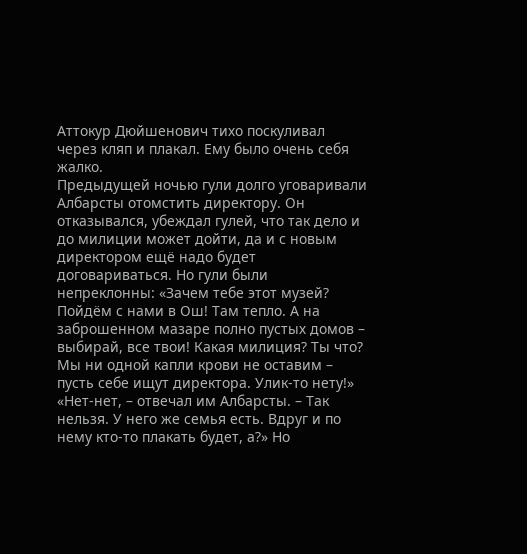Аттокур Дюйшенович тихо поскуливал через кляп и плакал. Ему было очень себя жалко.
Предыдущей ночью гули долго уговаривали Албарсты отомстить директору. Он отказывался, убеждал гулей, что так дело и до милиции может дойти, да и с новым директором ещё надо будет договариваться. Но гули были непреклонны: «Зачем тебе этот музей? Пойдём с нами в Ош! Там тепло. А на заброшенном мазаре полно пустых домов – выбирай, все твои! Какая милиция? Ты что? Мы ни одной капли крови не оставим – пусть себе ищут директора. Улик-то нету!»
«Нет-нет, – отвечал им Албарсты. – Так нельзя. У него же семья есть. Вдруг и по нему кто-то плакать будет, а?» Но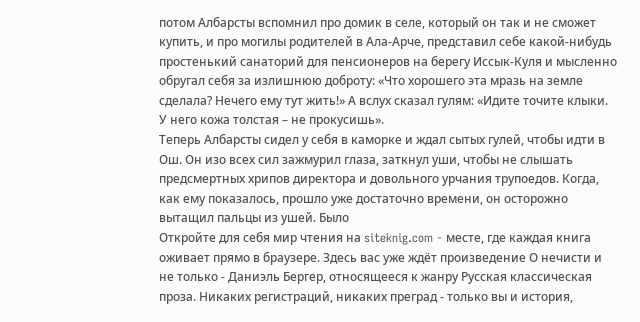потом Албарсты вспомнил про домик в селе, который он так и не сможет купить, и про могилы родителей в Ала-Арче, представил себе какой-нибудь простенький санаторий для пенсионеров на берегу Иссык-Куля и мысленно обругал себя за излишнюю доброту: «Что хорошего эта мразь на земле сделала? Нечего ему тут жить!» А вслух сказал гулям: «Идите точите клыки. У него кожа толстая – не прокусишь».
Теперь Албарсты сидел у себя в каморке и ждал сытых гулей, чтобы идти в Ош. Он изо всех сил зажмурил глаза, заткнул уши, чтобы не слышать предсмертных хрипов директора и довольного урчания трупоедов. Когда, как ему показалось, прошло уже достаточно времени, он осторожно вытащил пальцы из ушей. Было
Откройте для себя мир чтения на siteknig.com - месте, где каждая книга оживает прямо в браузере. Здесь вас уже ждёт произведение О нечисти и не только - Даниэль Бергер, относящееся к жанру Русская классическая проза. Никаких регистраций, никаких преград - только вы и история,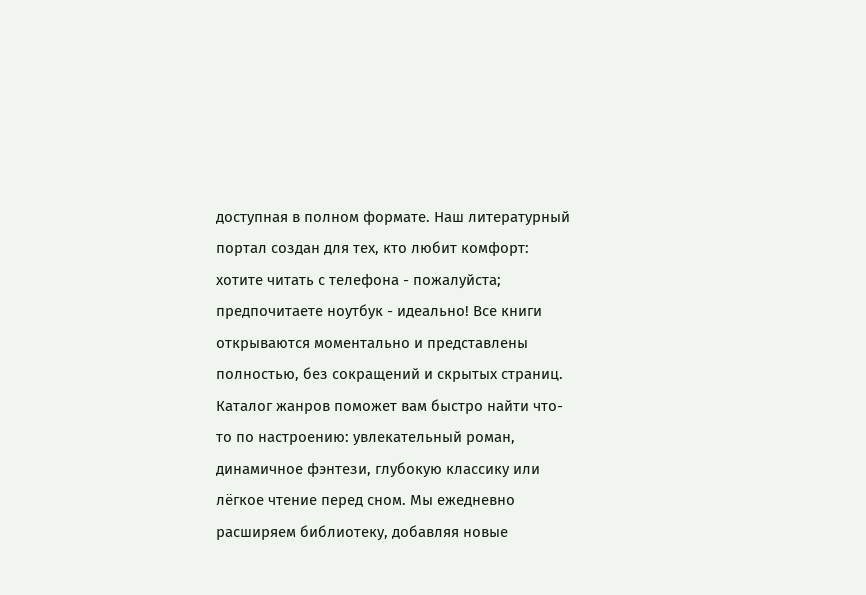доступная в полном формате. Наш литературный портал создан для тех, кто любит комфорт: хотите читать с телефона - пожалуйста; предпочитаете ноутбук - идеально! Все книги открываются моментально и представлены полностью, без сокращений и скрытых страниц. Каталог жанров поможет вам быстро найти что-то по настроению: увлекательный роман, динамичное фэнтези, глубокую классику или лёгкое чтение перед сном. Мы ежедневно расширяем библиотеку, добавляя новые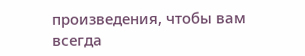произведения, чтобы вам всегда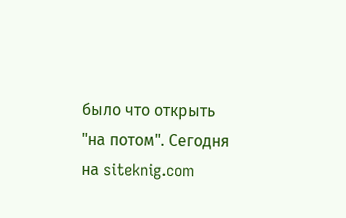было что открыть "на потом". Сегодня на siteknig.com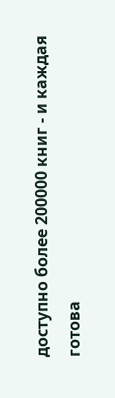доступно более 200000 книг - и каждая готова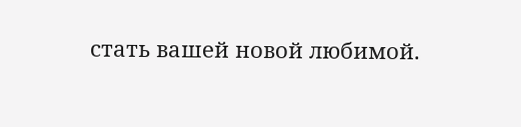стать вашей новой любимой.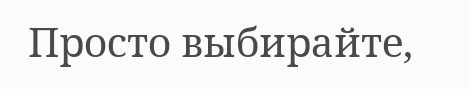Просто выбирайте,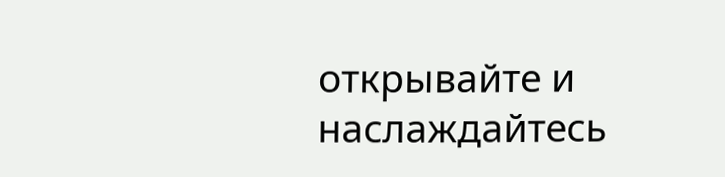открывайте и наслаждайтесь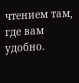чтением там, где вам удобно.